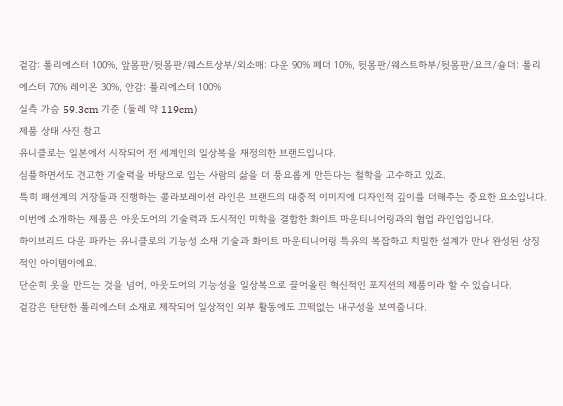겉감: 폴리에스터 100%, 앞몸판/뒷몸판/웨스트상부/외소매: 다운 90% 페더 10%, 뒷몸판/웨스트하부/뒷몸판/요크/숄더: 폴리에스터 70% 레이온 30%, 안감: 폴리에스터 100%
실측 가슴 59.3cm 기준 (둘레 약 119cm)
제품 상태 사진 참고
유니클로는 일본에서 시작되어 전 세계인의 일상복을 재정의한 브랜드입니다.
심플하면서도 견고한 기술력을 바탕으로 입는 사람의 삶을 더 풍요롭게 만든다는 철학을 고수하고 있죠.
특히 패션계의 거장들과 진행하는 콜라보레이션 라인은 브랜드의 대중적 이미지에 디자인적 깊이를 더해주는 중요한 요소입니다.
이번에 소개하는 제품은 아웃도어의 기술력과 도시적인 미학을 결합한 화이트 마운티니어링과의 협업 라인업입니다.
하이브리드 다운 파카는 유니클로의 기능성 소재 기술과 화이트 마운티니어링 특유의 복잡하고 치밀한 설계가 만나 완성된 상징적인 아이템이에요.
단순히 옷을 만드는 것을 넘어, 아웃도어의 기능성을 일상복으로 끌어올린 혁신적인 포지션의 제품이라 할 수 있습니다.
겉감은 탄탄한 폴리에스터 소재로 제작되어 일상적인 외부 활동에도 끄떡없는 내구성을 보여줍니다.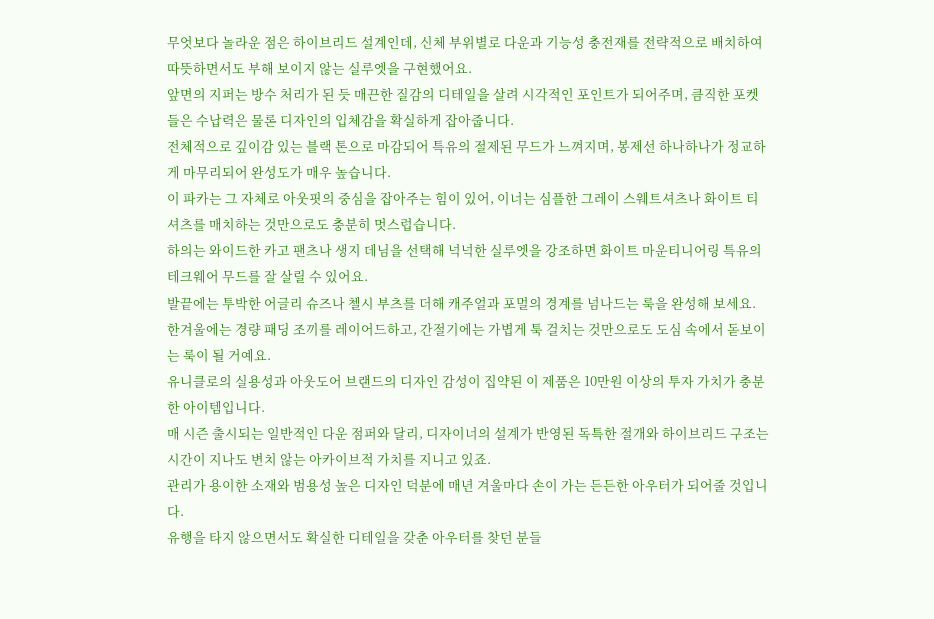무엇보다 놀라운 점은 하이브리드 설계인데, 신체 부위별로 다운과 기능성 충전재를 전략적으로 배치하여 따뜻하면서도 부해 보이지 않는 실루엣을 구현했어요.
앞면의 지퍼는 방수 처리가 된 듯 매끈한 질감의 디테일을 살려 시각적인 포인트가 되어주며, 큼직한 포켓들은 수납력은 물론 디자인의 입체감을 확실하게 잡아줍니다.
전체적으로 깊이감 있는 블랙 톤으로 마감되어 특유의 절제된 무드가 느껴지며, 봉제선 하나하나가 정교하게 마무리되어 완성도가 매우 높습니다.
이 파카는 그 자체로 아웃핏의 중심을 잡아주는 힘이 있어, 이너는 심플한 그레이 스웨트셔츠나 화이트 티셔츠를 매치하는 것만으로도 충분히 멋스럽습니다.
하의는 와이드한 카고 팬츠나 생지 데님을 선택해 넉넉한 실루엣을 강조하면 화이트 마운티니어링 특유의 테크웨어 무드를 잘 살릴 수 있어요.
발끝에는 투박한 어글리 슈즈나 첼시 부츠를 더해 캐주얼과 포멀의 경계를 넘나드는 룩을 완성해 보세요.
한겨울에는 경량 패딩 조끼를 레이어드하고, 간절기에는 가볍게 툭 걸치는 것만으로도 도심 속에서 돋보이는 룩이 될 거예요.
유니클로의 실용성과 아웃도어 브랜드의 디자인 감성이 집약된 이 제품은 10만원 이상의 투자 가치가 충분한 아이템입니다.
매 시즌 출시되는 일반적인 다운 점퍼와 달리, 디자이너의 설계가 반영된 독특한 절개와 하이브리드 구조는 시간이 지나도 변치 않는 아카이브적 가치를 지니고 있죠.
관리가 용이한 소재와 범용성 높은 디자인 덕분에 매년 겨울마다 손이 가는 든든한 아우터가 되어줄 것입니다.
유행을 타지 않으면서도 확실한 디테일을 갖춘 아우터를 찾던 분들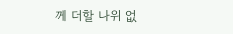께 더할 나위 없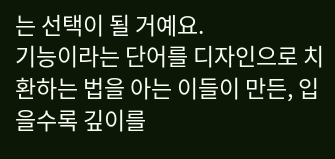는 선택이 될 거예요.
기능이라는 단어를 디자인으로 치환하는 법을 아는 이들이 만든, 입을수록 깊이를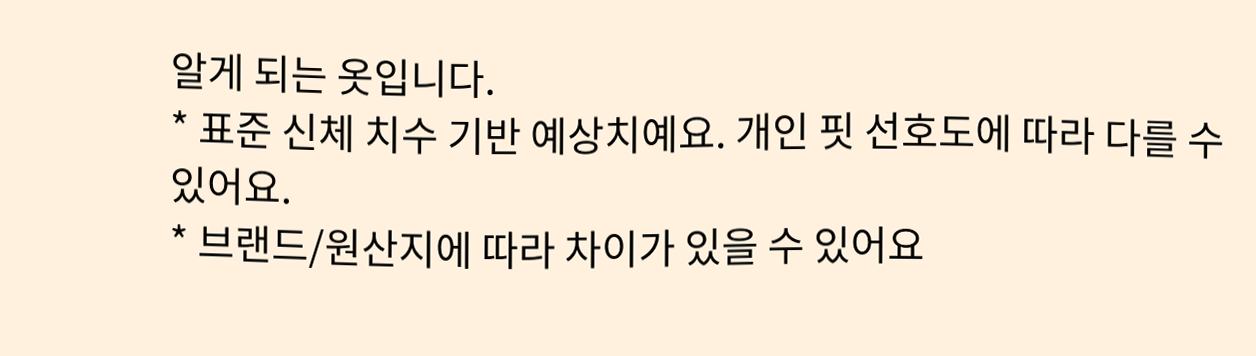알게 되는 옷입니다.
* 표준 신체 치수 기반 예상치예요. 개인 핏 선호도에 따라 다를 수 있어요.
* 브랜드/원산지에 따라 차이가 있을 수 있어요